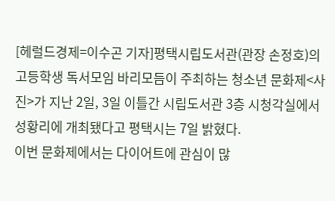[헤럴드경제=이수곤 기자]평택시립도서관(관장 손정호)의 고등학생 독서모임 바리모듬이 주최하는 청소년 문화제<사진>가 지난 2일, 3일 이틀간 시립도서관 3층 시청각실에서 성황리에 개최됐다고 평택시는 7일 밝혔다.
이번 문화제에서는 다이어트에 관심이 많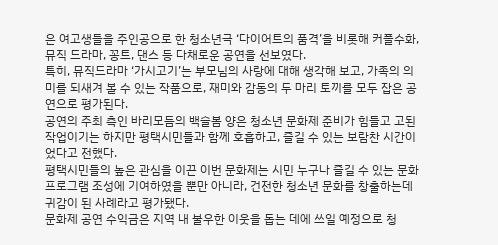은 여고생들을 주인공으로 한 청소년극 ‘다이어트의 품격’을 비롯해 커플수화, 뮤직 드라마, 꽁트, 댄스 등 다채로운 공연을 선보였다.
특히, 뮤직드라마 ‘가시고기’는 부모님의 사랑에 대해 생각해 보고, 가족의 의미를 되새겨 볼 수 있는 작품으로, 재미와 감동의 두 마리 토끼를 모두 잡은 공연으로 평가된다.
공연의 주최 측인 바리모듬의 백슬봄 양은 청소년 문화제 준비가 힘들고 고된 작업이기는 하지만 평택시민들과 함께 호흡하고, 즐길 수 있는 보람찬 시간이었다고 전했다.
평택시민들의 높은 관심을 이끈 이번 문화제는 시민 누구나 즐길 수 있는 문화프로그램 조성에 기여하였을 뿐만 아니라, 건전한 청소년 문화를 창출하는데 귀감이 된 사례라고 평가됐다.
문화제 공연 수익금은 지역 내 불우한 이웃을 돕는 데에 쓰일 예정으로 청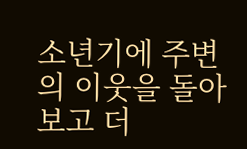소년기에 주변의 이웃을 돌아보고 더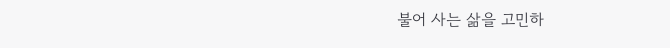불어 사는 삶을 고민하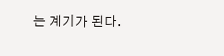는 계기가 된다.